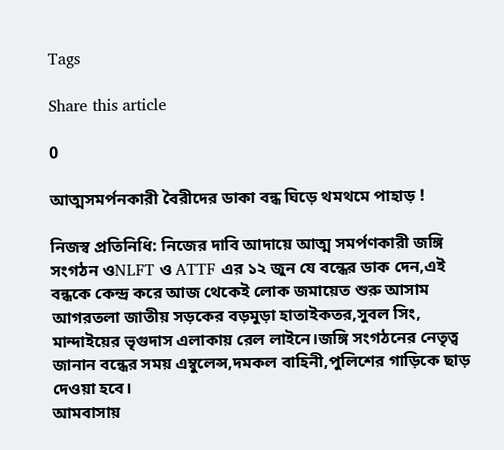Tags

Share this article

0

আত্মসমর্পনকারী বৈরীদের ডাকা বন্ধ ঘিড়ে থমথমে পাহাড় !

নিজস্ব প্রতিনিধি: নিজের দাবি আদায়ে আত্ম সমর্পণকারী জঙ্গি সংগঠন ওNLFT ও ATTF এর ১২ জুন যে বন্ধের ডাক দেন,এই বন্ধকে কেন্দ্র করে আজ থেকেই লোক জমায়েত শুরু আসাম আগরতলা জাতীয় সড়কের বড়মুড়া হাতাইকতর,সুবল সিং, মান্দাইয়ের ভৃগুদাস এলাকায় রেল লাইনে।জঙ্গি সংগঠনের নেতৃত্ব জানান বন্ধের সময় এম্বুলেন্স,দমকল বাহিনী,পুলিশের গাড়িকে ছাড় দেওয়া হবে।
আমবাসায়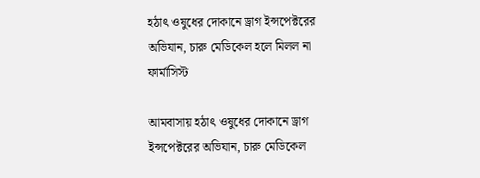হঠাৎ ওষুধের দোকানে ড্রাগ ইন্সপেক্টরের অভিযান, চারু মেডিকেল হলে মিলল না ফার্মাসিস্ট

আমবাসায় হঠাৎ ওষুধের দোকানে ড্রাগ ইন্সপেক্টরের অভিযান, চারু মেডিকেল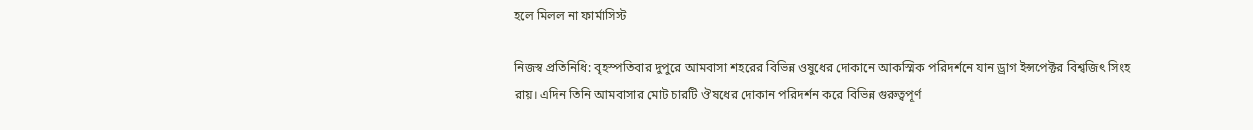হলে মিলল না ফার্মাসিস্ট

নিজস্ব প্রতিনিধি: বৃহস্পতিবার দুপুরে আমবাসা শহরের বিভিন্ন ওষুধের দোকানে আকস্মিক পরিদর্শনে যান ড্রাগ ইন্সপেক্টর বিশ্বজিৎ সিংহ রায়। এদিন তিনি আমবাসার মোট চারটি ঔষধের দোকান পরিদর্শন করে বিভিন্ন গুরুত্বপূর্ণ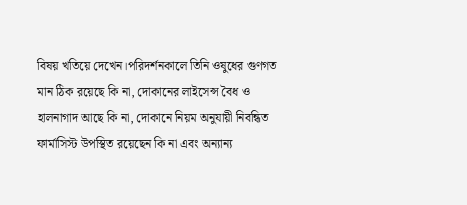বিষয় খতিয়ে দেখেন।পরিদর্শনকালে তিনি ওষুধের গুণগত মান ঠিক রয়েছে কি না, দোকানের লাইসেন্স বৈধ ও হালনাগাদ আছে কি না, দোকানে নিয়ম অনুযায়ী নিবন্ধিত ফার্মাসিস্ট উপস্থিত রয়েছেন কি না এবং অন্যান্য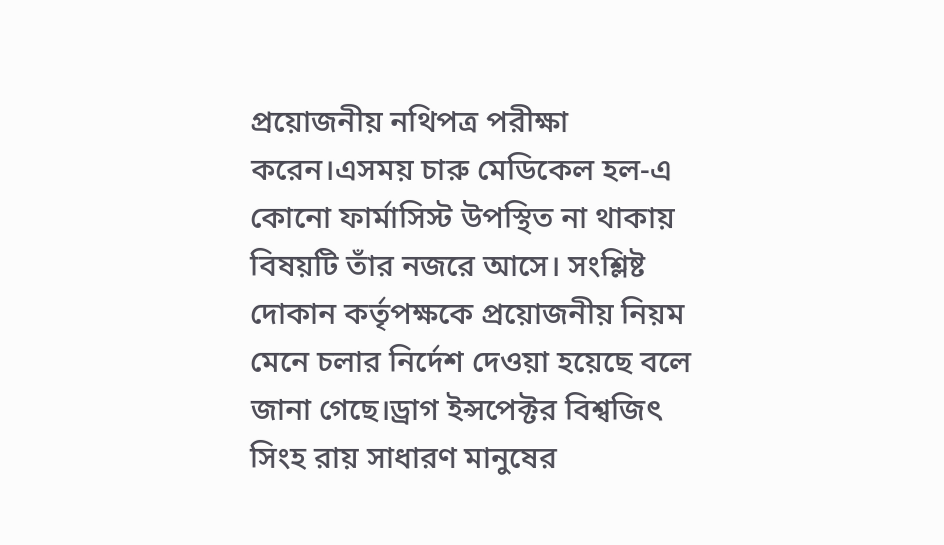প্রয়োজনীয় নথিপত্র পরীক্ষা করেন।এসময় চারু মেডিকেল হল-এ কোনো ফার্মাসিস্ট উপস্থিত না থাকায় বিষয়টি তাঁর নজরে আসে। সংশ্লিষ্ট দোকান কর্তৃপক্ষকে প্রয়োজনীয় নিয়ম মেনে চলার নির্দেশ দেওয়া হয়েছে বলে জানা গেছে।ড্রাগ ইন্সপেক্টর বিশ্বজিৎ সিংহ রায় সাধারণ মানুষের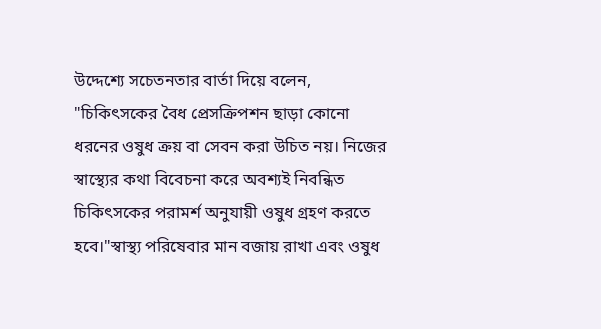উদ্দেশ্যে সচেতনতার বার্তা দিয়ে বলেন, "চিকিৎসকের বৈধ প্রেসক্রিপশন ছাড়া কোনো ধরনের ওষুধ ক্রয় বা সেবন করা উচিত নয়। নিজের স্বাস্থ্যের কথা বিবেচনা করে অবশ্যই নিবন্ধিত চিকিৎসকের পরামর্শ অনুযায়ী ওষুধ গ্রহণ করতে হবে।"স্বাস্থ্য পরিষেবার মান বজায় রাখা এবং ওষুধ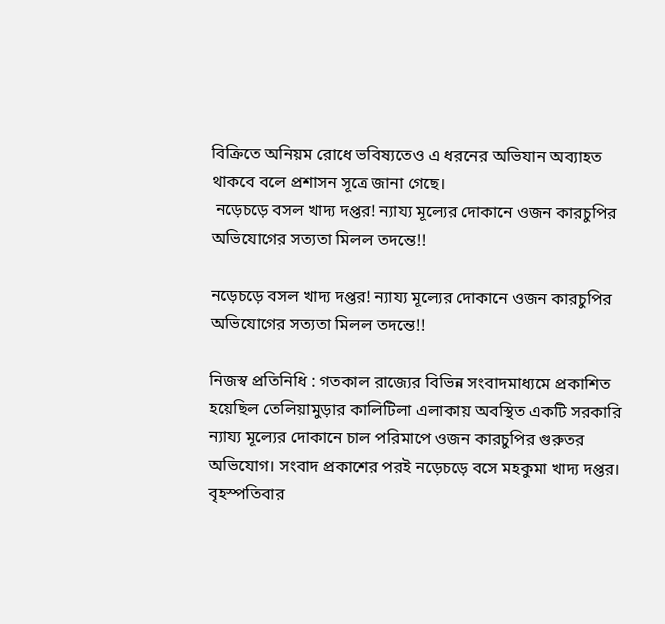বিক্রিতে অনিয়ম রোধে ভবিষ্যতেও এ ধরনের অভিযান অব্যাহত থাকবে বলে প্রশাসন সূত্রে জানা গেছে।
 নড়েচড়ে বসল খাদ্য দপ্তর! ন্যায্য মূল্যের দোকানে ওজন কারচুপির অভিযোগের সত্যতা মিলল তদন্তে!!

নড়েচড়ে বসল খাদ্য দপ্তর! ন্যায্য মূল্যের দোকানে ওজন কারচুপির অভিযোগের সত্যতা মিলল তদন্তে!!

নিজস্ব প্রতিনিধি : গতকাল রাজ্যের বিভিন্ন সংবাদমাধ্যমে প্রকাশিত হয়েছিল তেলিয়ামুড়ার কালিটিলা এলাকায় অবস্থিত একটি সরকারি ন্যায্য মূল্যের দোকানে চাল পরিমাপে ওজন কারচুপির গুরুতর অভিযোগ। সংবাদ প্রকাশের পরই নড়েচড়ে বসে মহকুমা খাদ্য দপ্তর। বৃহস্পতিবার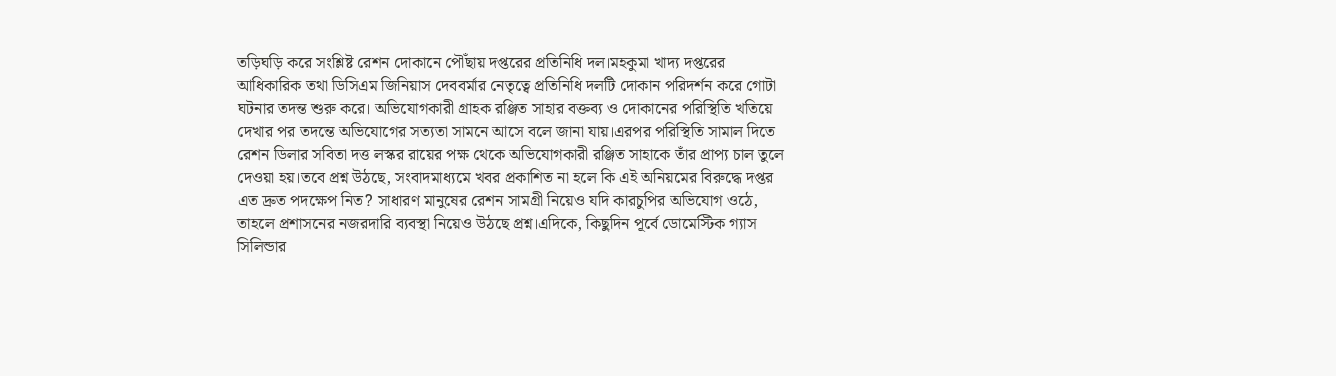তড়িঘড়ি করে সংশ্লিষ্ট রেশন দোকানে পৌঁছায় দপ্তরের প্রতিনিধি দল।মহকুমা খাদ্য দপ্তরের আধিকারিক তথা ডিসিএম জিনিয়াস দেববর্মার নেতৃত্বে প্রতিনিধি দলটি দোকান পরিদর্শন করে গোটা ঘটনার তদন্ত শুরু করে। অভিযোগকারী গ্রাহক রঞ্জিত সাহার বক্তব্য ও দোকানের পরিস্থিতি খতিয়ে দেখার পর তদন্তে অভিযোগের সত্যতা সামনে আসে বলে জানা যায়।এরপর পরিস্থিতি সামাল দিতে রেশন ডিলার সবিতা দত্ত লস্কর রায়ের পক্ষ থেকে অভিযোগকারী রঞ্জিত সাহাকে তাঁর প্রাপ্য চাল তুলে দেওয়া হয়।তবে প্রশ্ন উঠছে, সংবাদমাধ্যমে খবর প্রকাশিত না হলে কি এই অনিয়মের বিরুদ্ধে দপ্তর এত দ্রুত পদক্ষেপ নিত? সাধারণ মানুষের রেশন সামগ্রী নিয়েও যদি কারচুপির অভিযোগ ওঠে, তাহলে প্রশাসনের নজরদারি ব্যবস্থা নিয়েও উঠছে প্রশ্ন।এদিকে, কিছুদিন পূর্বে ডোমেস্টিক গ্যাস সিলিন্ডার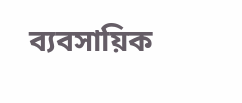ব্যবসায়িক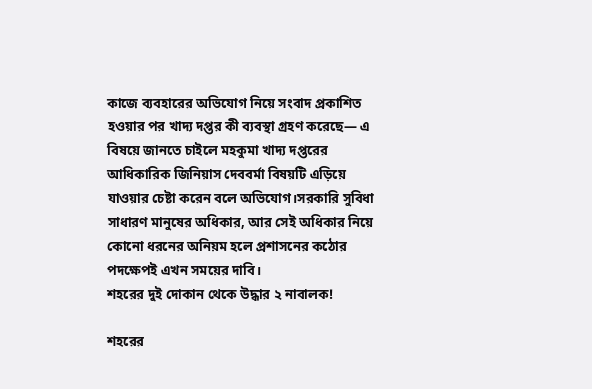কাজে ব্যবহারের অভিযোগ নিয়ে সংবাদ প্রকাশিত হওয়ার পর খাদ্য দপ্তর কী ব্যবস্থা গ্রহণ করেছে— এ বিষয়ে জানতে চাইলে মহকুমা খাদ্য দপ্তরের আধিকারিক জিনিয়াস দেববর্মা বিষয়টি এড়িয়ে যাওয়ার চেষ্টা করেন বলে অভিযোগ।সরকারি সুবিধা সাধারণ মানুষের অধিকার, আর সেই অধিকার নিয়ে কোনো ধরনের অনিয়ম হলে প্রশাসনের কঠোর পদক্ষেপই এখন সময়ের দাবি।
শহরের দুই দোকান থেকে উদ্ধার ২ নাবালক!

শহরের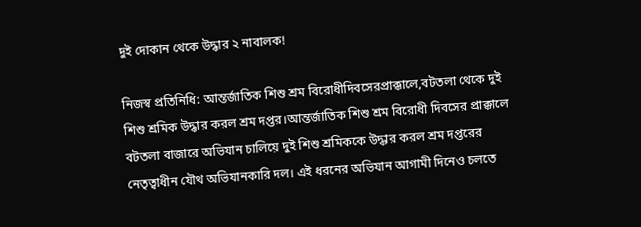দুই দোকান থেকে উদ্ধার ২ নাবালক!

নিজস্ব প্রতিনিধি: আন্তর্জাতিক শিশু শ্রম বিরোধীদিবসেরপ্রাক্কালে,বটতলা থেকে দুই শিশু শ্রমিক উদ্ধার করল শ্রম দপ্তর।আন্তর্জাতিক শিশু শ্রম বিরোধী দিবসের প্রাক্কালে বটতলা বাজারে অভিযান চালিয়ে দুই শিশু শ্রমিককে উদ্ধার করল শ্রম দপ্তরের নেতৃত্বাধীন যৌথ অভিযানকারি দল। এই ধরনের অভিযান আগামী দিনেও চলতে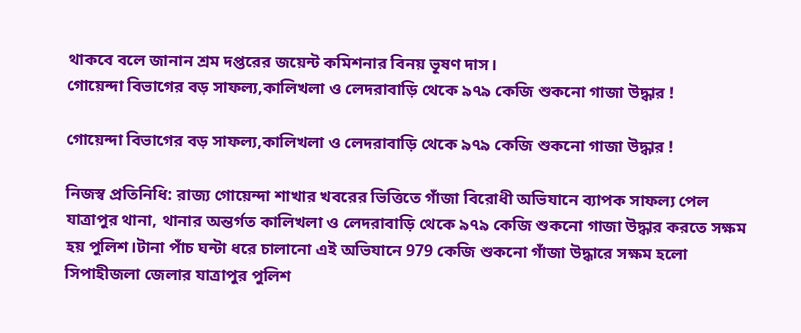থাকবে বলে জানান শ্রম দপ্তরের জয়েন্ট কমিশনার বিনয় ভূষণ দাস।
গোয়েন্দা বিভাগের বড় সাফল্য,কালিখলা ও লেদরাবাড়ি থেকে ৯৭৯ কেজি শুকনো গাজা উদ্ধার !

গোয়েন্দা বিভাগের বড় সাফল্য,কালিখলা ও লেদরাবাড়ি থেকে ৯৭৯ কেজি শুকনো গাজা উদ্ধার !

নিজস্ব প্রতিনিধি: রাজ্য গোয়েন্দা শাখার খবরের ভিত্তিতে গাঁজা বিরোধী অভিযানে ব্যাপক সাফল্য পেল যাত্রাপুর থানা, থানার অন্তর্গত কালিখলা ও লেদরাবাড়ি থেকে ৯৭৯ কেজি শুকনো গাজা উদ্ধার করতে সক্ষম হয় পুলিশ।টানা পাঁচ ঘন্টা ধরে চালানো এই অভিযানে 979 কেজি শুকনো গাঁজা উদ্ধারে সক্ষম হলো সিপাহীজলা জেলার যাত্রাপুর পুলিশ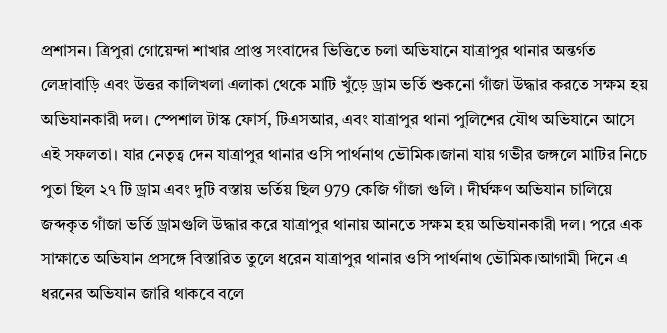প্রশাসন। ত্রিপুরা গোয়েন্দা শাখার প্রাপ্ত সংবাদের ভিত্তিতে চলা অভিযানে যাত্রাপুর থানার অন্তর্গত লেদ্রাবাড়ি এবং উত্তর কালিখলা এলাকা থেকে মাটি খুঁড়ে ড্রাম ভর্তি শুকনো গাঁজা উদ্ধার করতে সক্ষম হয় অভিযানকারী দল। স্পেশাল টাস্ক ফোর্স, টিএসআর, এবং যাত্রাপুর থানা পুলিশের যৌথ অভিযানে আসে এই সফলতা। যার নেতৃত্ব দেন যাত্রাপুর থানার ওসি পার্থনাথ ভৌমিক।জানা যায় গভীর জঙ্গলে মাটির নিচে পুতা ছিল ২৭ টি ড্রাম এবং দুটি বস্তায় ভর্তিয় ছিল 979 কেজি গাঁজা গুলি । দীর্ঘক্ষণ অভিযান চালিয়ে জব্দকৃত গাঁজা ভর্তি ড্রামগুলি উদ্ধার করে যাত্রাপুর থানায় আনতে সক্ষম হয় অভিযানকারী দল। পরে এক সাক্ষাতে অভিযান প্রসঙ্গে বিস্তারিত তুলে ধরেন যাত্রাপুর থানার ওসি পার্থনাথ ভৌমিক।আগামী দিনে এ ধরনের অভিযান জারি থাকবে বলে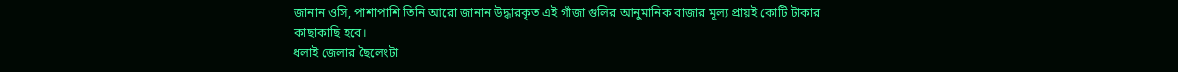জানান ওসি, পাশাপাশি তিনি আরো জানান উদ্ধারকৃত এই গাঁজা গুলির আনুমানিক বাজার মূল্য প্রায়ই কোটি টাকার কাছাকাছি হবে।
ধলাই জেলার ছৈলেংটা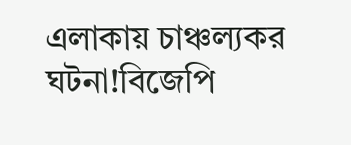এলাকায় চাঞ্চল্যকর ঘটনা!বিজেপি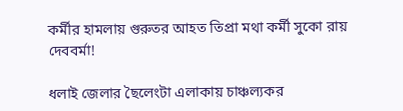কর্মীর হামলায় গুরুতর আহত তিপ্রা মথা কর্মী সুকো রায় দেববর্মা!

ধলাই জেলার ছৈলেংটা এলাকায় চাঞ্চল্যকর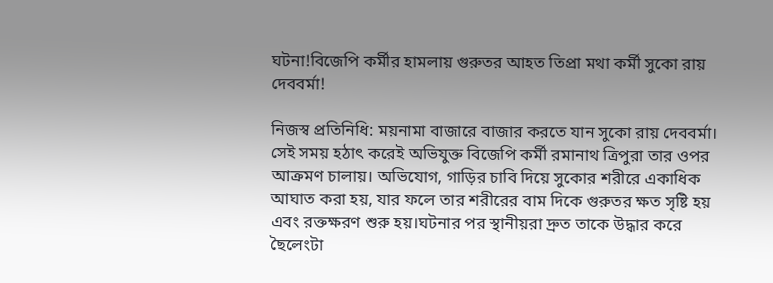ঘটনা!বিজেপি কর্মীর হামলায় গুরুতর আহত তিপ্রা মথা কর্মী সুকো রায় দেববর্মা!

নিজস্ব প্রতিনিধি: ময়নামা বাজারে বাজার করতে যান সুকো রায় দেববর্মা। সেই সময় হঠাৎ করেই অভিযুক্ত বিজেপি কর্মী রমানাথ ত্রিপুরা তার ওপর আক্রমণ চালায়। অভিযোগ, গাড়ির চাবি দিয়ে সুকোর শরীরে একাধিক আঘাত করা হয়, যার ফলে তার শরীরের বাম দিকে গুরুতর ক্ষত সৃষ্টি হয় এবং রক্তক্ষরণ শুরু হয়।ঘটনার পর স্থানীয়রা দ্রুত তাকে উদ্ধার করে ছৈলেংটা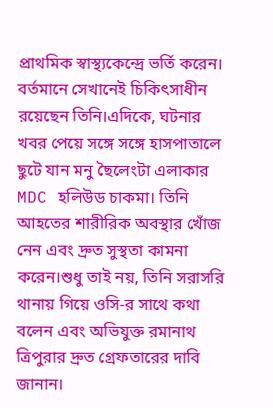প্রাথমিক স্বাস্থ্যকেন্দ্রে ভর্তি করেন। বর্তমানে সেখানেই চিকিৎসাধীন রয়েছেন তিনি।এদিকে, ঘটনার খবর পেয়ে সঙ্গে সঙ্গে হাসপাতালে ছুটে যান মনু ছৈলেংটা এলাকার MDC হলিউড চাকমা। তিনি আহতের শারীরিক অবস্থার খোঁজ নেন এবং দ্রুত সুস্থতা কামনা করেন।শুধু তাই নয়, তিনি সরাসরি থানায় গিয়ে ওসি-র সাথে কথা বলেন এবং অভিযুক্ত রমানাথ ত্রিপুরার দ্রুত গ্রেফতারের দাবি জানান।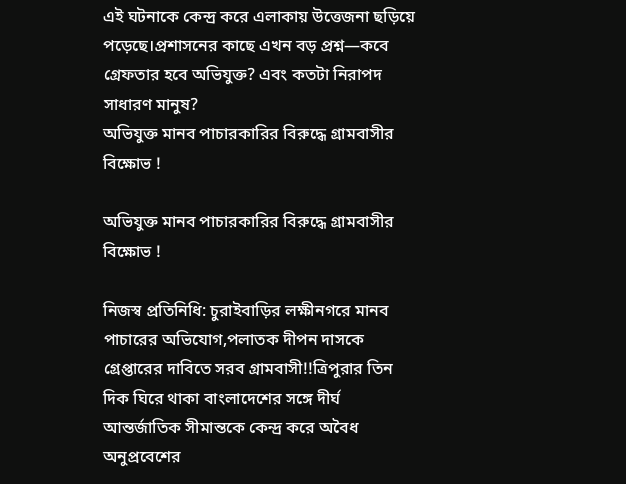এই ঘটনাকে কেন্দ্র করে এলাকায় উত্তেজনা ছড়িয়ে পড়েছে।প্রশাসনের কাছে এখন বড় প্রশ্ন—কবে গ্রেফতার হবে অভিযুক্ত? এবং কতটা নিরাপদ সাধারণ মানুষ?
অভিযুক্ত মানব পাচারকারির বিরুদ্ধে গ্রামবাসীর বিক্ষোভ !

অভিযুক্ত মানব পাচারকারির বিরুদ্ধে গ্রামবাসীর বিক্ষোভ !

নিজস্ব প্রতিনিধি: চুরাইবাড়ির লক্ষীনগরে মানব পাচারের অভিযোগ,পলাতক দীপন দাসকে গ্রেপ্তারের দাবিতে সরব গ্রামবাসী!!ত্রিপুরার তিন দিক ঘিরে থাকা বাংলাদেশের সঙ্গে দীর্ঘ আন্তর্জাতিক সীমান্তকে কেন্দ্র করে অবৈধ অনুপ্রবেশের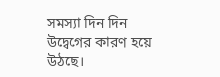সমস্যা দিন দিন উদ্বেগের কারণ হয়ে উঠছে।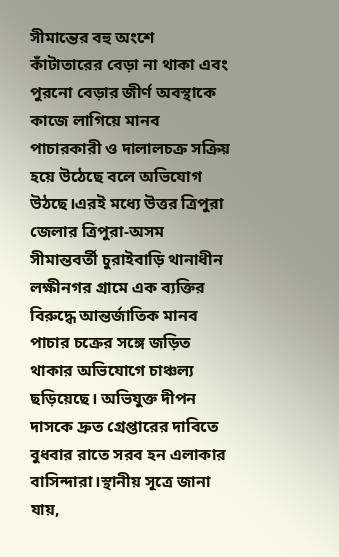সীমান্তের বহু অংশে কাঁটাতারের বেড়া না থাকা এবং পুরনো বেড়ার জীর্ণ অবস্থাকে কাজে লাগিয়ে মানব পাচারকারী ও দালালচক্র সক্রিয় হয়ে উঠেছে বলে অভিযোগ উঠছে।এরই মধ্যে উত্তর ত্রিপুরা জেলার ত্রিপুরা-অসম সীমান্তবর্তী চুরাইবাড়ি থানাধীন লক্ষীনগর গ্রামে এক ব্যক্তির বিরুদ্ধে আন্তর্জাতিক মানব পাচার চক্রের সঙ্গে জড়িত থাকার অভিযোগে চাঞ্চল্য ছড়িয়েছে। অভিযুক্ত দীপন দাসকে দ্রুত গ্রেপ্তারের দাবিতে বুধবার রাতে সরব হন এলাকার বাসিন্দারা।স্থানীয় সূত্রে জানা যায়,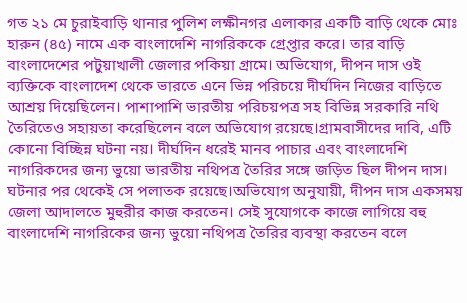গত ২১ মে চুরাইবাড়ি থানার পুলিশ লক্ষীনগর এলাকার একটি বাড়ি থেকে মোঃ হারুন (৪৫) নামে এক বাংলাদেশি নাগরিককে গ্রেপ্তার করে। তার বাড়ি বাংলাদেশের পটুয়াখালী জেলার পকিয়া গ্রামে। অভিযোগ, দীপন দাস ওই ব্যক্তিকে বাংলাদেশ থেকে ভারতে এনে ভিন্ন পরিচয়ে দীর্ঘদিন নিজের বাড়িতে আশ্রয় দিয়েছিলেন। পাশাপাশি ভারতীয় পরিচয়পত্র সহ বিভিন্ন সরকারি নথি তৈরিতেও সহায়তা করেছিলেন বলে অভিযোগ রয়েছে।গ্রামবাসীদের দাবি, এটি কোনো বিচ্ছিন্ন ঘটনা নয়। দীর্ঘদিন ধরেই মানব পাচার এবং বাংলাদেশি নাগরিকদের জন্য ভুয়ো ভারতীয় নথিপত্র তৈরির সঙ্গে জড়িত ছিল দীপন দাস। ঘটনার পর থেকেই সে পলাতক রয়েছে।অভিযোগ অনুযায়ী, দীপন দাস একসময় জেলা আদালতে মুহুরীর কাজ করতেন। সেই সুযোগকে কাজে লাগিয়ে বহু বাংলাদেশি নাগরিকের জন্য ভুয়ো নথিপত্র তৈরির ব্যবস্থা করতেন বলে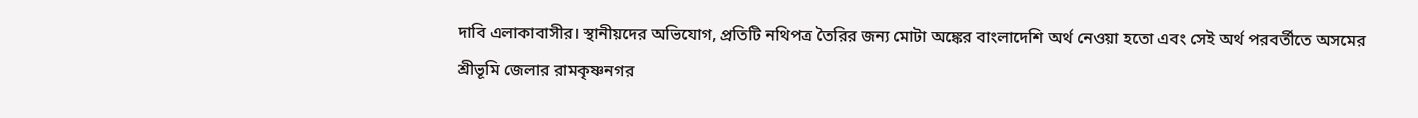দাবি এলাকাবাসীর। স্থানীয়দের অভিযোগ, প্রতিটি নথিপত্র তৈরির জন্য মোটা অঙ্কের বাংলাদেশি অর্থ নেওয়া হতো এবং সেই অর্থ পরবর্তীতে অসমের শ্রীভূমি জেলার রামকৃষ্ণনগর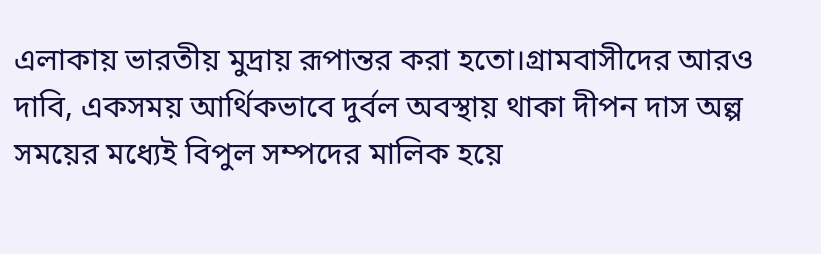এলাকায় ভারতীয় মুদ্রায় রূপান্তর করা হতো।গ্রামবাসীদের আরও দাবি, একসময় আর্থিকভাবে দুর্বল অবস্থায় থাকা দীপন দাস অল্প সময়ের মধ্যেই বিপুল সম্পদের মালিক হয়ে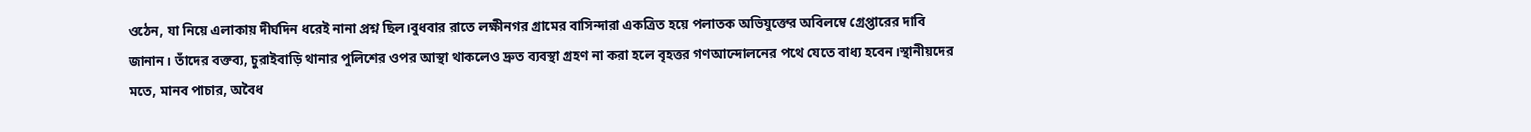ওঠেন, যা নিয়ে এলাকায় দীর্ঘদিন ধরেই নানা প্রশ্ন ছিল।বুধবার রাতে লক্ষীনগর গ্রামের বাসিন্দারা একত্রিত হয়ে পলাতক অভিযুক্তের অবিলম্বে গ্রেপ্তারের দাবি জানান। তাঁদের বক্তব্য, চুরাইবাড়ি থানার পুলিশের ওপর আস্থা থাকলেও দ্রুত ব্যবস্থা গ্রহণ না করা হলে বৃহত্তর গণআন্দোলনের পথে যেতে বাধ্য হবেন।স্থানীয়দের মতে, মানব পাচার, অবৈধ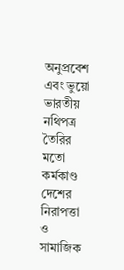অনুপ্রবেশ এবং ভুয়ো ভারতীয় নথিপত্র তৈরির মতো কর্মকাণ্ড দেশের নিরাপত্তা ও সামাজিক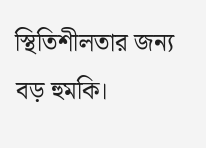স্থিতিশীলতার জন্য বড় হুমকি।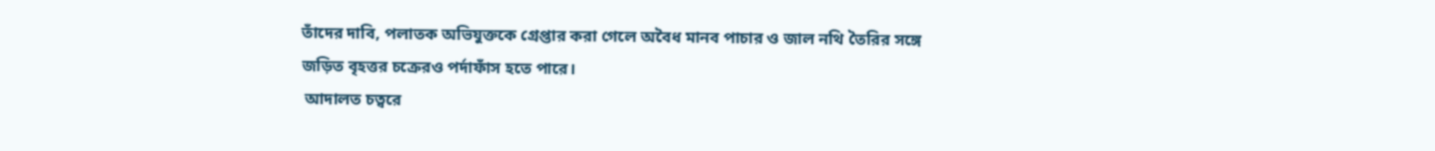তাঁদের দাবি, পলাতক অভিযুক্তকে গ্রেপ্তার করা গেলে অবৈধ মানব পাচার ও জাল নথি তৈরির সঙ্গে জড়িত বৃহত্তর চক্রেরও পর্দাফাঁস হতে পারে।
 আদালত চত্বরে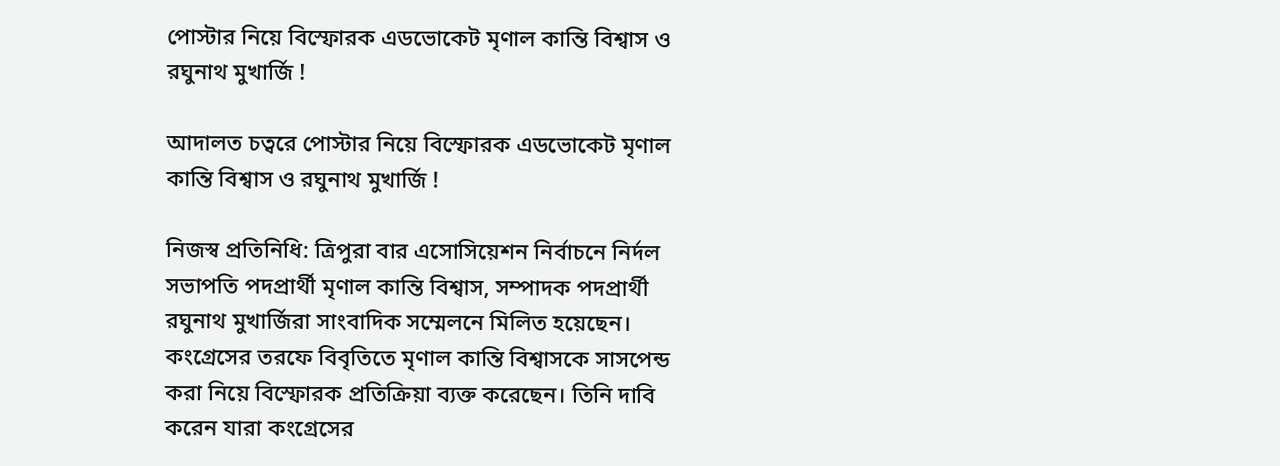পোস্টার নিয়ে বিস্ফোরক এডভোকেট মৃণাল কান্তি বিশ্বাস ও রঘুনাথ মুখার্জি !

আদালত চত্বরে পোস্টার নিয়ে বিস্ফোরক এডভোকেট মৃণাল কান্তি বিশ্বাস ও রঘুনাথ মুখার্জি !

নিজস্ব প্রতিনিধি: ত্রিপুরা বার এসোসিয়েশন নির্বাচনে নির্দল সভাপতি পদপ্রার্থী মৃণাল কান্তি বিশ্বাস, সম্পাদক পদপ্রার্থী রঘুনাথ মুখার্জিরা সাংবাদিক সম্মেলনে মিলিত হয়েছেন। কংগ্রেসের তরফে বিবৃতিতে মৃণাল কান্তি বিশ্বাসকে সাসপেন্ড করা নিয়ে বিস্ফোরক প্রতিক্রিয়া ব্যক্ত করেছেন। তিনি দাবি করেন যারা কংগ্রেসের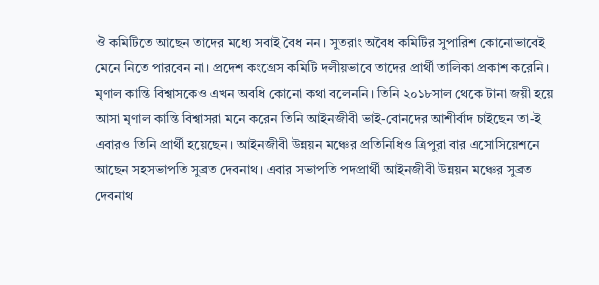ঔ কমিটিতে আছেন তাদের মধ্যে সবাই বৈধ নন। সুতরাং অবৈধ কমিটির সুপারিশ কোনোভাবেই মেনে নিতে পারবেন না। প্রদেশ কংগ্রেস কমিটি দলীয়ভাবে তাদের প্রার্থী তালিকা প্রকাশ করেনি। মৃণাল কান্তি বিশ্বাসকেও এখন অবধি কোনো কথা বলেননি। তিনি ২০১৮সাল থেকে টানা জয়ী হয়ে আসা মৃণাল কান্তি বিশ্বাসরা মনে করেন তিনি আইনজীবী ভাই-বোনদের আশীর্বাদ চাইছেন তা-ই এবারও তিনি প্রার্থী হয়েছেন। আইনজীবী উন্নয়ন মঞ্চের প্রতিনিধিও ত্রিপুরা বার এসোসিয়েশনে আছেন সহসভাপতি সুব্রত দেবনাথ। এবার সভাপতি পদপ্রার্থী আইনজীবী উন্নয়ন মঞ্চের সুব্রত দেবনাথ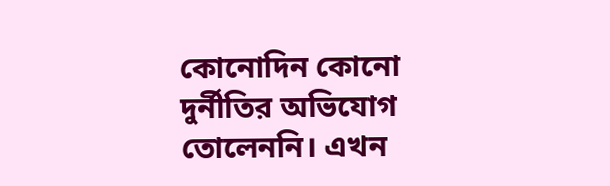কোনোদিন কোনো দুর্নীতির অভিযোগ তোলেননি। এখন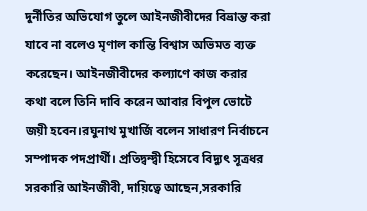দুর্নীতির অভিযোগ তুলে আইনজীবীদের বিভ্রান্ত করা যাবে না বলেও মৃণাল কান্তি বিশ্বাস অভিমত ব্যক্ত করেছেন। আইনজীবীদের কল্যাণে কাজ করার কথা বলে তিনি দাবি করেন আবার বিপুল ভোটে জয়ী হবেন।রঘুনাথ মুখার্জি বলেন সাধারণ নির্বাচনে সম্পাদক পদপ্রার্থী। প্রতিদ্বন্দ্বী হিসেবে বিদ্যুৎ সূত্রধর সরকারি আইনজীবী, দায়িত্বে আছেন,সরকারি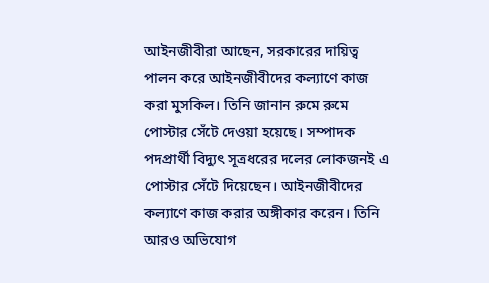আইনজীবীরা আছেন, সরকারের দায়িত্ব পালন করে আইনজীবীদের কল্যাণে কাজ করা মুসকিল। তিনি জানান রুমে রুমে পোস্টার সেঁটে দেওয়া হয়েছে। সম্পাদক পদপ্রার্থী বিদ্যুৎ সূত্রধরের দলের লোকজনই এ পোস্টার সেঁটে দিয়েছেন। আইনজীবীদের কল্যাণে কাজ করার অঙ্গীকার করেন। তিনি আরও অভিযোগ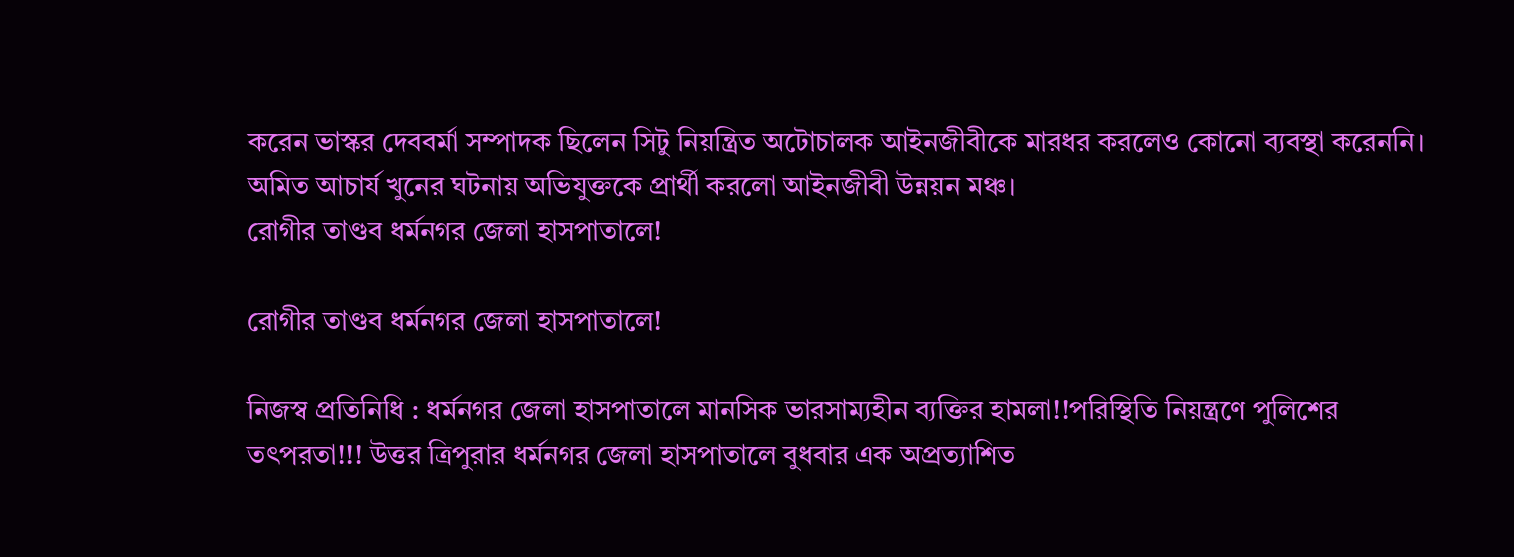করেন ভাস্কর দেববর্মা সম্পাদক ছিলেন সিটু নিয়ন্ত্রিত অটোচালক আইনজীবীকে মারধর করলেও কোনো ব্যবস্থা করেননি। অমিত আচার্য খুনের ঘটনায় অভিযুক্তকে প্রার্থী করলো আইনজীবী উন্নয়ন মঞ্চ।
রোগীর তাণ্ডব ধর্মনগর জেলা হাসপাতালে!

রোগীর তাণ্ডব ধর্মনগর জেলা হাসপাতালে!

নিজস্ব প্রতিনিধি : ধর্মনগর জেলা হাসপাতালে মানসিক ভারসাম্যহীন ব্যক্তির হামলা!!পরিস্থিতি নিয়ন্ত্রণে পুলিশের তৎপরতা!!! উত্তর ত্রিপুরার ধর্মনগর জেলা হাসপাতালে বুধবার এক অপ্রত্যাশিত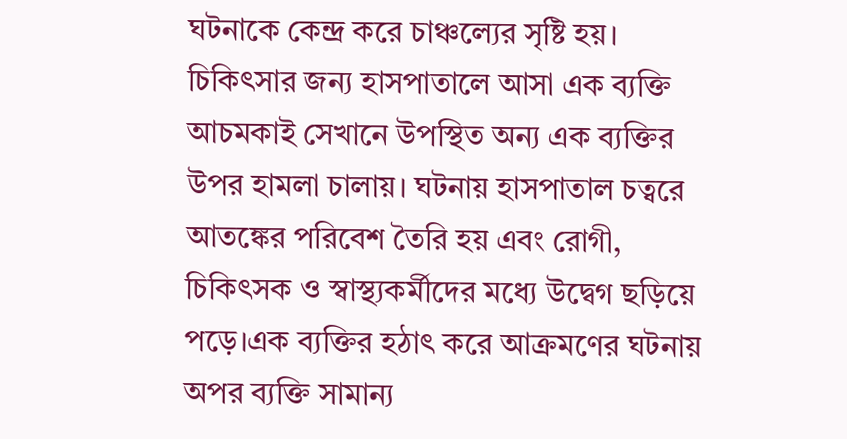ঘটনাকে কেন্দ্র করে চাঞ্চল্যের সৃষ্টি হয়। চিকিৎসার জন্য হাসপাতালে আসা এক ব্যক্তি আচমকাই সেখানে উপস্থিত অন্য এক ব্যক্তির উপর হামলা চালায়। ঘটনায় হাসপাতাল চত্বরে আতঙ্কের পরিবেশ তৈরি হয় এবং রোগী, চিকিৎসক ও স্বাস্থ্যকর্মীদের মধ্যে উদ্বেগ ছড়িয়ে পড়ে।এক ব্যক্তির হঠাৎ করে আক্রমণের ঘটনায় অপর ব্যক্তি সামান্য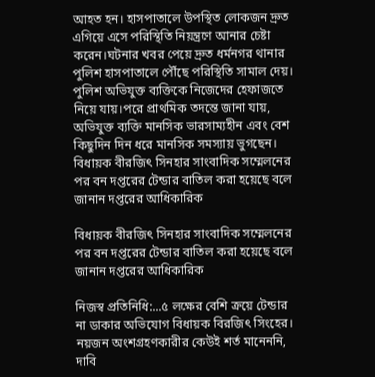আহত হন। হাসপাতালে উপস্থিত লোকজন দ্রুত এগিয়ে এসে পরিস্থিতি নিয়ন্ত্রণে আনার চেষ্টা করেন।ঘটনার খবর পেয়ে দ্রুত ধর্মনগর থানার পুলিশ হাসপাতালে পৌঁছে পরিস্থিতি সামাল দেয়। পুলিশ অভিযুক্ত ব্যক্তিকে নিজেদের হেফাজতে নিয়ে যায়।পরে প্রাথমিক তদন্তে জানা যায়, অভিযুক্ত ব্যক্তি মানসিক ভারসাম্যহীন এবং বেশ কিছুদিন দিন ধরে মানসিক সমস্যায় ভুগছেন।
বিধায়ক বীরজিৎ সিনহার সাংবাদিক সম্মেলনের পর বন দপ্তরের টেন্ডার বাতিল করা হয়েছে বলে জানান দপ্তরের আধিকারিক

বিধায়ক বীরজিৎ সিনহার সাংবাদিক সম্মেলনের পর বন দপ্তরের টেন্ডার বাতিল করা হয়েছে বলে জানান দপ্তরের আধিকারিক

নিজস্ব প্রতিনিধি:...৫ লক্ষের বেশি ক্রয়ে টেন্ডার না ডাকার অভিযোগ বিধায়ক বিরজিৎ সিংহের। নয়জন অংশগ্রহণকারীর কেউই শর্ত মানেননি, দাবি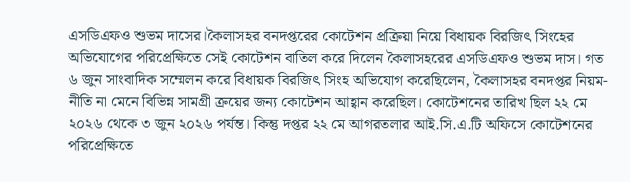এসডিএফও শুভম দাসের।কৈলাসহর বনদপ্তরের কোটেশন প্রক্রিয়া নিয়ে বিধায়ক বিরজিৎ সিংহের অভিযোগের পরিপ্রেক্ষিতে সেই কোটেশন বাতিল করে দিলেন কৈলাসহরের এসডিএফও শুভম দাস। গত ৬ জুন সাংবাদিক সম্মেলন করে বিধায়ক বিরজিৎ সিংহ অভিযোগ করেছিলেন, কৈলাসহর বনদপ্তর নিয়ম-নীতি না মেনে বিভিন্ন সামগ্রী ক্রয়ের জন্য কোটেশন আহ্বান করেছিল। কোটেশনের তারিখ ছিল ২২ মে ২০২৬ থেকে ৩ জুন ২০২৬ পর্যন্ত। কিন্তু দপ্তর ২২ মে আগরতলার আই.সি.এ.টি অফিসে কোটেশনের পরিপ্রেক্ষিতে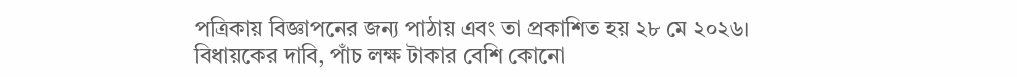পত্রিকায় বিজ্ঞাপনের জন্য পাঠায় এবং তা প্রকাশিত হয় ২৮ মে ২০২৬। বিধায়কের দাবি, পাঁচ লক্ষ টাকার বেশি কোনো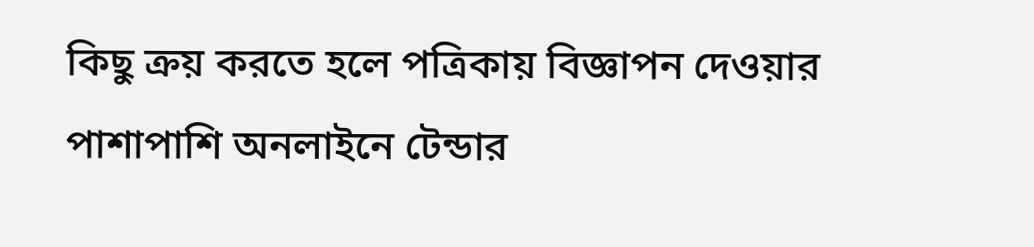কিছু ক্রয় করতে হলে পত্রিকায় বিজ্ঞাপন দেওয়ার পাশাপাশি অনলাইনে টেন্ডার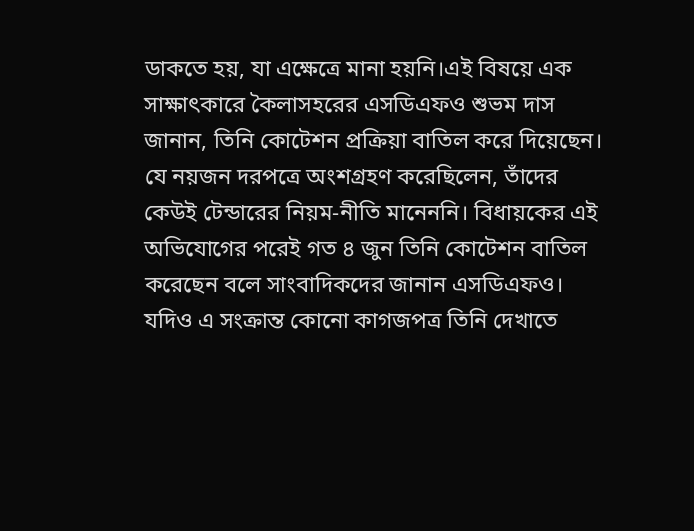ডাকতে হয়, যা এক্ষেত্রে মানা হয়নি।এই বিষয়ে এক সাক্ষাৎকারে কৈলাসহরের এসডিএফও শুভম দাস জানান, তিনি কোটেশন প্রক্রিয়া বাতিল করে দিয়েছেন। যে নয়জন দরপত্রে অংশগ্রহণ করেছিলেন, তাঁদের কেউই টেন্ডারের নিয়ম-নীতি মানেননি। বিধায়কের এই অভিযোগের পরেই গত ৪ জুন তিনি কোটেশন বাতিল করেছেন বলে সাংবাদিকদের জানান এসডিএফও। যদিও এ সংক্রান্ত কোনো কাগজপত্র তিনি দেখাতে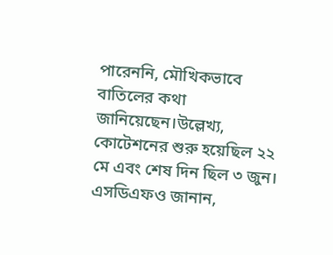পারেননি, মৌখিকভাবে বাতিলের কথা জানিয়েছেন।উল্লেখ্য, কোটেশনের শুরু হয়েছিল ২২ মে এবং শেষ দিন ছিল ৩ জুন। এসডিএফও জানান,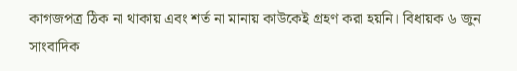কাগজপত্র ঠিক না থাকায় এবং শর্ত না মানায় কাউকেই গ্রহণ করা হয়নি। বিধায়ক ৬ জুন সাংবাদিক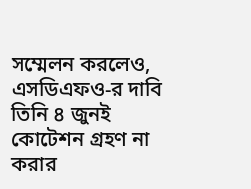সম্মেলন করলেও, এসডিএফও-র দাবি তিনি ৪ জুনই কোটেশন গ্রহণ না করার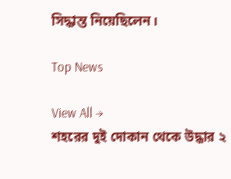সিদ্ধান্ত নিয়েছিলেন।

Top News

View All →
শহরের দুই দোকান থেকে উদ্ধার ২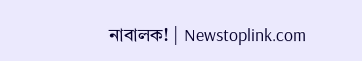নাবালক! | Newstoplink.com